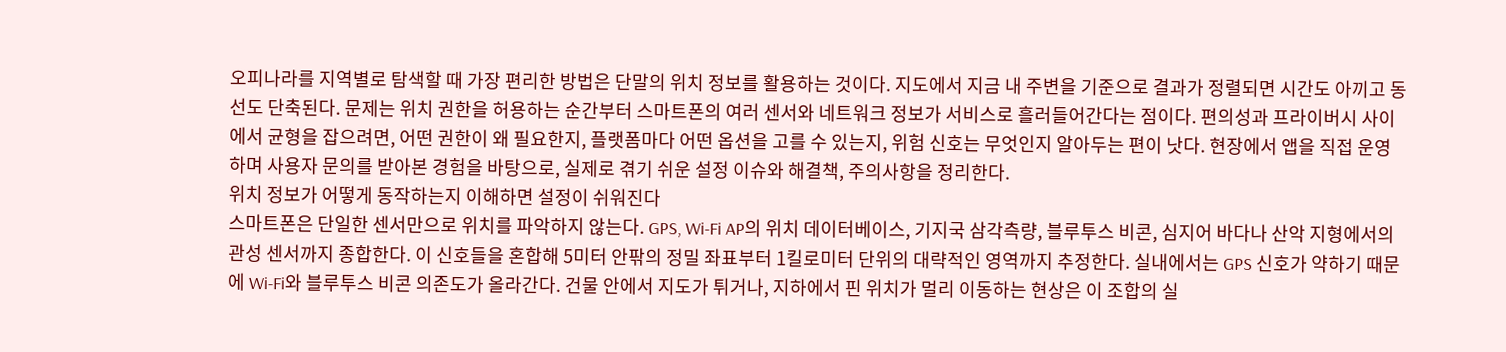오피나라를 지역별로 탐색할 때 가장 편리한 방법은 단말의 위치 정보를 활용하는 것이다. 지도에서 지금 내 주변을 기준으로 결과가 정렬되면 시간도 아끼고 동선도 단축된다. 문제는 위치 권한을 허용하는 순간부터 스마트폰의 여러 센서와 네트워크 정보가 서비스로 흘러들어간다는 점이다. 편의성과 프라이버시 사이에서 균형을 잡으려면, 어떤 권한이 왜 필요한지, 플랫폼마다 어떤 옵션을 고를 수 있는지, 위험 신호는 무엇인지 알아두는 편이 낫다. 현장에서 앱을 직접 운영하며 사용자 문의를 받아본 경험을 바탕으로, 실제로 겪기 쉬운 설정 이슈와 해결책, 주의사항을 정리한다.
위치 정보가 어떻게 동작하는지 이해하면 설정이 쉬워진다
스마트폰은 단일한 센서만으로 위치를 파악하지 않는다. GPS, Wi‑Fi AP의 위치 데이터베이스, 기지국 삼각측량, 블루투스 비콘, 심지어 바다나 산악 지형에서의 관성 센서까지 종합한다. 이 신호들을 혼합해 5미터 안팎의 정밀 좌표부터 1킬로미터 단위의 대략적인 영역까지 추정한다. 실내에서는 GPS 신호가 약하기 때문에 Wi‑Fi와 블루투스 비콘 의존도가 올라간다. 건물 안에서 지도가 튀거나, 지하에서 핀 위치가 멀리 이동하는 현상은 이 조합의 실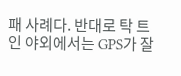패 사례다. 반대로 탁 트인 야외에서는 GPS가 잘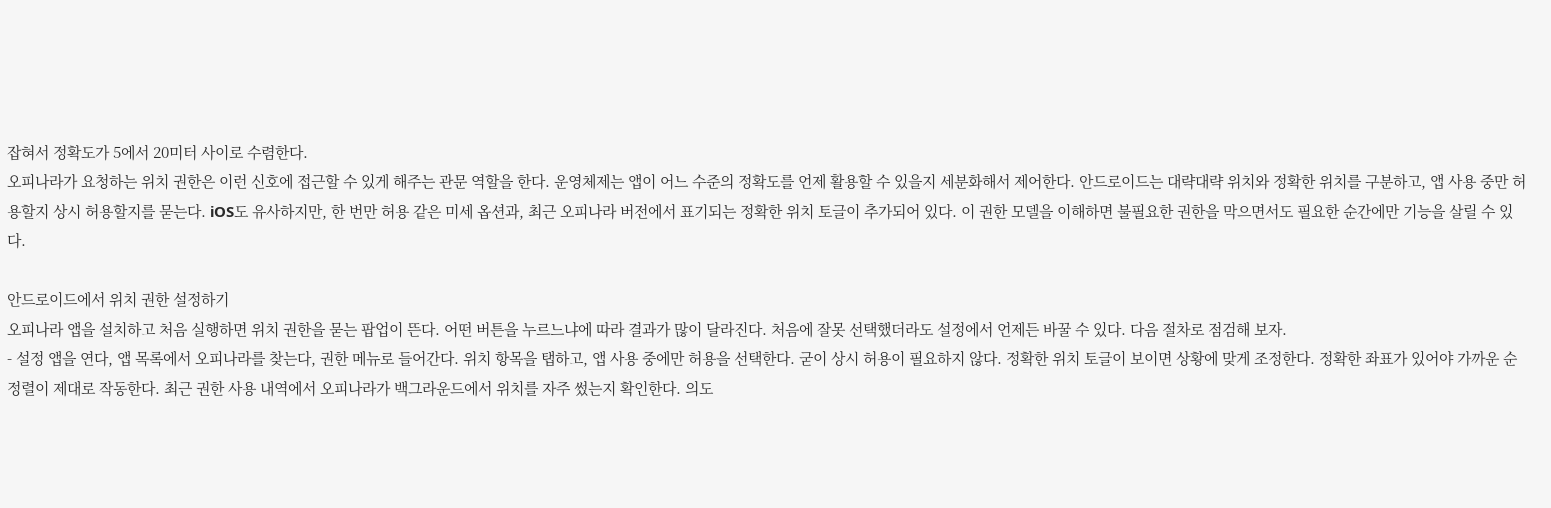잡혀서 정확도가 5에서 20미터 사이로 수렴한다.
오피나라가 요청하는 위치 권한은 이런 신호에 접근할 수 있게 해주는 관문 역할을 한다. 운영체제는 앱이 어느 수준의 정확도를 언제 활용할 수 있을지 세분화해서 제어한다. 안드로이드는 대략대략 위치와 정확한 위치를 구분하고, 앱 사용 중만 허용할지 상시 허용할지를 묻는다. iOS도 유사하지만, 한 번만 허용 같은 미세 옵션과, 최근 오피나라 버전에서 표기되는 정확한 위치 토글이 추가되어 있다. 이 권한 모델을 이해하면 불필요한 권한을 막으면서도 필요한 순간에만 기능을 살릴 수 있다.

안드로이드에서 위치 권한 설정하기
오피나라 앱을 설치하고 처음 실행하면 위치 권한을 묻는 팝업이 뜬다. 어떤 버튼을 누르느냐에 따라 결과가 많이 달라진다. 처음에 잘못 선택했더라도 설정에서 언제든 바꿀 수 있다. 다음 절차로 점검해 보자.
- 설정 앱을 연다, 앱 목록에서 오피나라를 찾는다, 권한 메뉴로 들어간다. 위치 항목을 탭하고, 앱 사용 중에만 허용을 선택한다. 굳이 상시 허용이 필요하지 않다. 정확한 위치 토글이 보이면 상황에 맞게 조정한다. 정확한 좌표가 있어야 가까운 순 정렬이 제대로 작동한다. 최근 권한 사용 내역에서 오피나라가 백그라운드에서 위치를 자주 썼는지 확인한다. 의도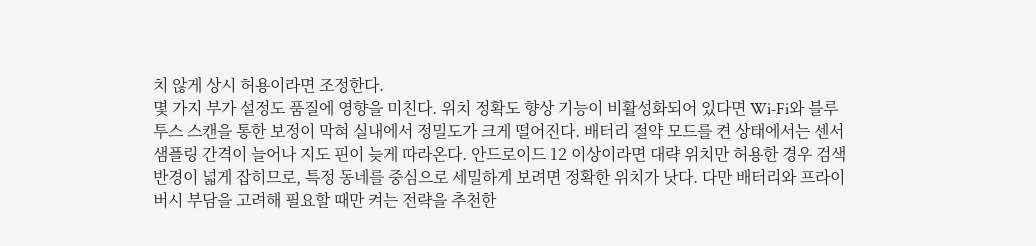치 않게 상시 허용이라면 조정한다.
몇 가지 부가 설정도 품질에 영향을 미친다. 위치 정확도 향상 기능이 비활성화되어 있다면 Wi‑Fi와 블루투스 스캔을 통한 보정이 막혀 실내에서 정밀도가 크게 떨어진다. 배터리 절약 모드를 켠 상태에서는 센서 샘플링 간격이 늘어나 지도 핀이 늦게 따라온다. 안드로이드 12 이상이라면 대략 위치만 허용한 경우 검색 반경이 넓게 잡히므로, 특정 동네를 중심으로 세밀하게 보려면 정확한 위치가 낫다. 다만 배터리와 프라이버시 부담을 고려해 필요할 때만 켜는 전략을 추천한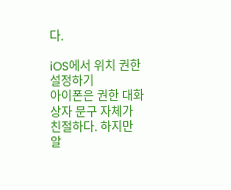다.

iOS에서 위치 권한 설정하기
아이폰은 권한 대화상자 문구 자체가 친절하다. 하지만 알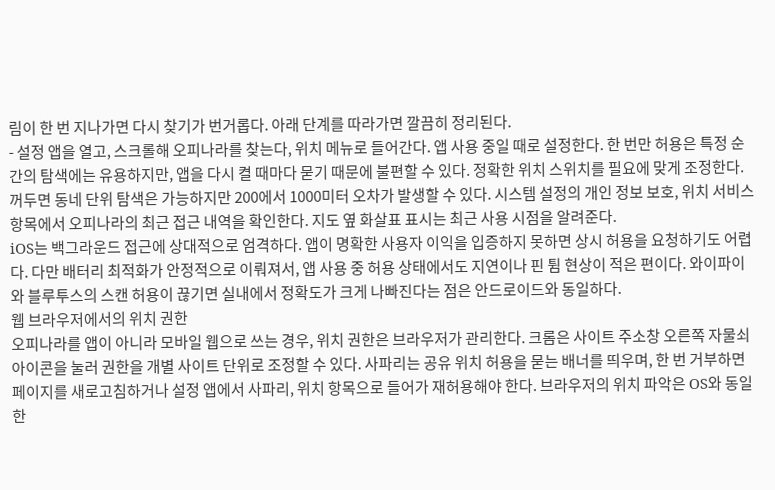림이 한 번 지나가면 다시 찾기가 번거롭다. 아래 단계를 따라가면 깔끔히 정리된다.
- 설정 앱을 열고, 스크롤해 오피나라를 찾는다, 위치 메뉴로 들어간다. 앱 사용 중일 때로 설정한다. 한 번만 허용은 특정 순간의 탐색에는 유용하지만, 앱을 다시 켤 때마다 묻기 때문에 불편할 수 있다. 정확한 위치 스위치를 필요에 맞게 조정한다. 꺼두면 동네 단위 탐색은 가능하지만 200에서 1000미터 오차가 발생할 수 있다. 시스템 설정의 개인 정보 보호, 위치 서비스 항목에서 오피나라의 최근 접근 내역을 확인한다. 지도 옆 화살표 표시는 최근 사용 시점을 알려준다.
iOS는 백그라운드 접근에 상대적으로 엄격하다. 앱이 명확한 사용자 이익을 입증하지 못하면 상시 허용을 요청하기도 어렵다. 다만 배터리 최적화가 안정적으로 이뤄져서, 앱 사용 중 허용 상태에서도 지연이나 핀 튐 현상이 적은 편이다. 와이파이와 블루투스의 스캔 허용이 끊기면 실내에서 정확도가 크게 나빠진다는 점은 안드로이드와 동일하다.
웹 브라우저에서의 위치 권한
오피나라를 앱이 아니라 모바일 웹으로 쓰는 경우, 위치 권한은 브라우저가 관리한다. 크롬은 사이트 주소창 오른쪽 자물쇠 아이콘을 눌러 권한을 개별 사이트 단위로 조정할 수 있다. 사파리는 공유 위치 허용을 묻는 배너를 띄우며, 한 번 거부하면 페이지를 새로고침하거나 설정 앱에서 사파리, 위치 항목으로 들어가 재허용해야 한다. 브라우저의 위치 파악은 OS와 동일한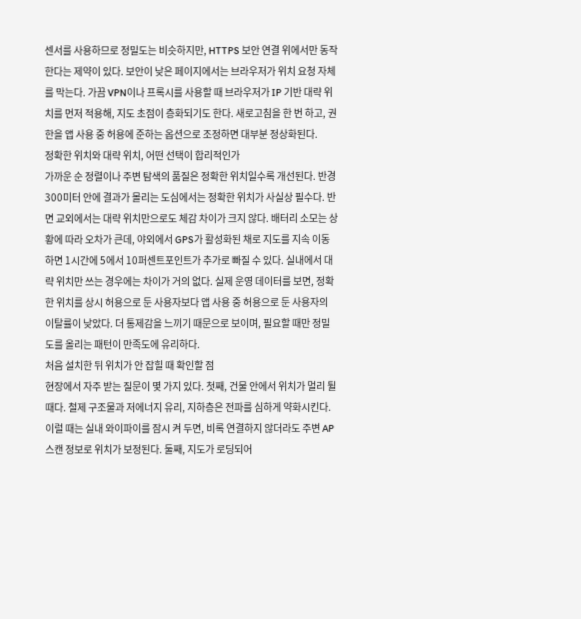센서를 사용하므로 정밀도는 비슷하지만, HTTPS 보안 연결 위에서만 동작한다는 제약이 있다. 보안이 낮은 페이지에서는 브라우저가 위치 요청 자체를 막는다. 가끔 VPN이나 프록시를 사용할 때 브라우저가 IP 기반 대략 위치를 먼저 적용해, 지도 초점이 층화되기도 한다. 새로고침을 한 번 하고, 권한을 앱 사용 중 허용에 준하는 옵션으로 조정하면 대부분 정상화된다.
정확한 위치와 대략 위치, 어떤 선택이 합리적인가
가까운 순 정렬이나 주변 탐색의 품질은 정확한 위치일수록 개선된다. 반경 300미터 안에 결과가 몰리는 도심에서는 정확한 위치가 사실상 필수다. 반면 교외에서는 대략 위치만으로도 체감 차이가 크지 않다. 배터리 소모는 상황에 따라 오차가 큰데, 야외에서 GPS가 활성화된 채로 지도를 지속 이동하면 1시간에 5에서 10퍼센트포인트가 추가로 빠질 수 있다. 실내에서 대략 위치만 쓰는 경우에는 차이가 거의 없다. 실제 운영 데이터를 보면, 정확한 위치를 상시 허용으로 둔 사용자보다 앱 사용 중 허용으로 둔 사용자의 이탈률이 낮았다. 더 통제감을 느끼기 때문으로 보이며, 필요할 때만 정밀도를 올리는 패턴이 만족도에 유리하다.
처음 설치한 뒤 위치가 안 잡힐 때 확인할 점
현장에서 자주 받는 질문이 몇 가지 있다. 첫째, 건물 안에서 위치가 멀리 튈 때다. 철제 구조물과 저에너지 유리, 지하층은 전파를 심하게 약화시킨다. 이럴 때는 실내 와이파이를 잠시 켜 두면, 비록 연결하지 않더라도 주변 AP 스캔 정보로 위치가 보정된다. 둘째, 지도가 로딩되어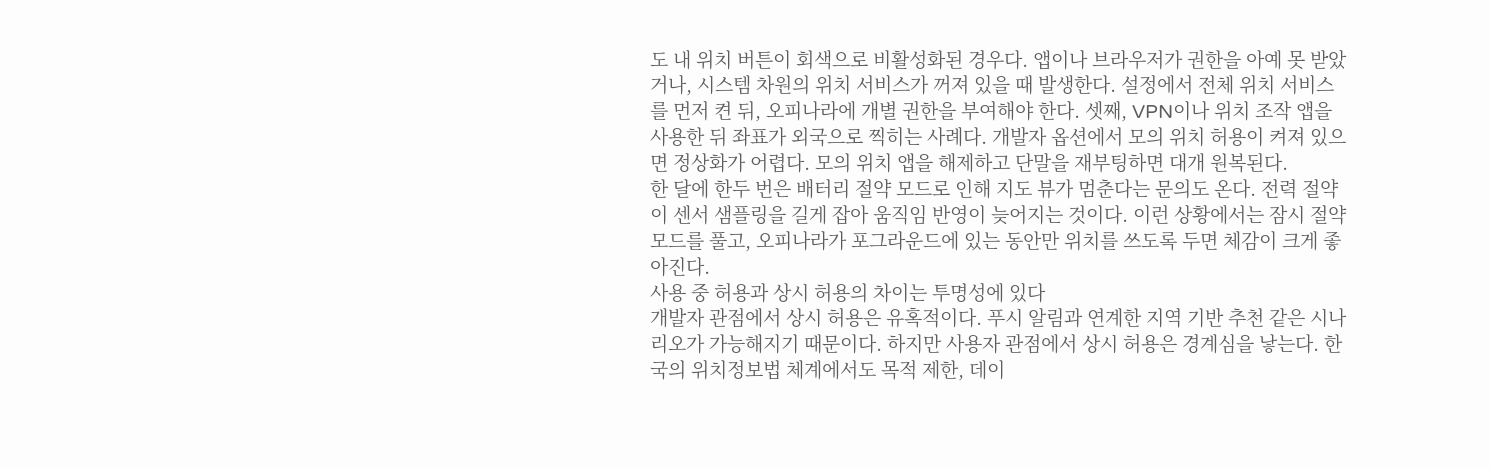도 내 위치 버튼이 회색으로 비활성화된 경우다. 앱이나 브라우저가 권한을 아예 못 받았거나, 시스템 차원의 위치 서비스가 꺼져 있을 때 발생한다. 설정에서 전체 위치 서비스를 먼저 켠 뒤, 오피나라에 개별 권한을 부여해야 한다. 셋째, VPN이나 위치 조작 앱을 사용한 뒤 좌표가 외국으로 찍히는 사례다. 개발자 옵션에서 모의 위치 허용이 켜져 있으면 정상화가 어렵다. 모의 위치 앱을 해제하고 단말을 재부팅하면 대개 원복된다.
한 달에 한두 번은 배터리 절약 모드로 인해 지도 뷰가 멈춘다는 문의도 온다. 전력 절약이 센서 샘플링을 길게 잡아 움직임 반영이 늦어지는 것이다. 이런 상황에서는 잠시 절약 모드를 풀고, 오피나라가 포그라운드에 있는 동안만 위치를 쓰도록 두면 체감이 크게 좋아진다.
사용 중 허용과 상시 허용의 차이는 투명성에 있다
개발자 관점에서 상시 허용은 유혹적이다. 푸시 알림과 연계한 지역 기반 추천 같은 시나리오가 가능해지기 때문이다. 하지만 사용자 관점에서 상시 허용은 경계심을 낳는다. 한국의 위치정보법 체계에서도 목적 제한, 데이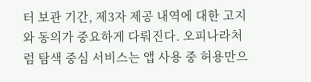터 보관 기간, 제3자 제공 내역에 대한 고지와 동의가 중요하게 다뤄진다. 오피나라처럼 탐색 중심 서비스는 앱 사용 중 허용만으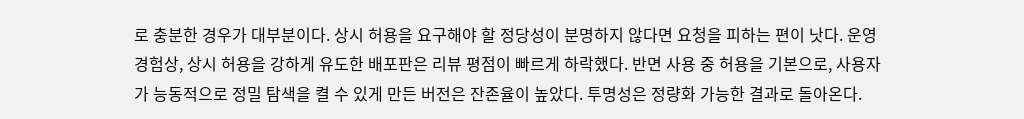로 충분한 경우가 대부분이다. 상시 허용을 요구해야 할 정당성이 분명하지 않다면 요청을 피하는 편이 낫다. 운영 경험상, 상시 허용을 강하게 유도한 배포판은 리뷰 평점이 빠르게 하락했다. 반면 사용 중 허용을 기본으로, 사용자가 능동적으로 정밀 탐색을 켤 수 있게 만든 버전은 잔존율이 높았다. 투명성은 정량화 가능한 결과로 돌아온다.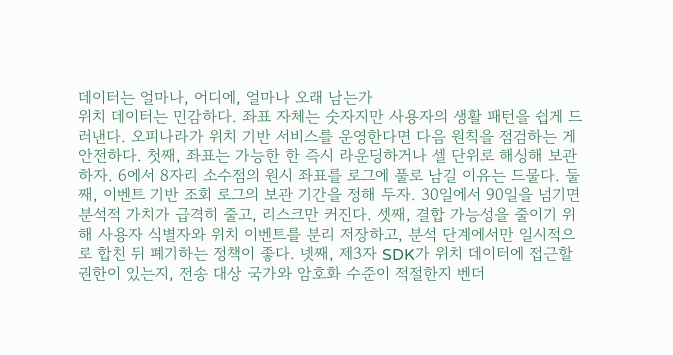데이터는 얼마나, 어디에, 얼마나 오래 남는가
위치 데이터는 민감하다. 좌표 자체는 숫자지만 사용자의 생활 패턴을 쉽게 드러낸다. 오피나라가 위치 기반 서비스를 운영한다면 다음 원칙을 점검하는 게 안전하다. 첫째, 좌표는 가능한 한 즉시 라운딩하거나 셀 단위로 해싱해 보관하자. 6에서 8자리 소수점의 원시 좌표를 로그에 풀로 남길 이유는 드물다. 둘째, 이벤트 기반 조회 로그의 보관 기간을 정해 두자. 30일에서 90일을 넘기면 분석적 가치가 급격히 줄고, 리스크만 커진다. 셋째, 결합 가능성을 줄이기 위해 사용자 식별자와 위치 이벤트를 분리 저장하고, 분석 단계에서만 일시적으로 합친 뒤 폐기하는 정책이 좋다. 넷째, 제3자 SDK가 위치 데이터에 접근할 권한이 있는지, 전송 대상 국가와 암호화 수준이 적절한지 벤더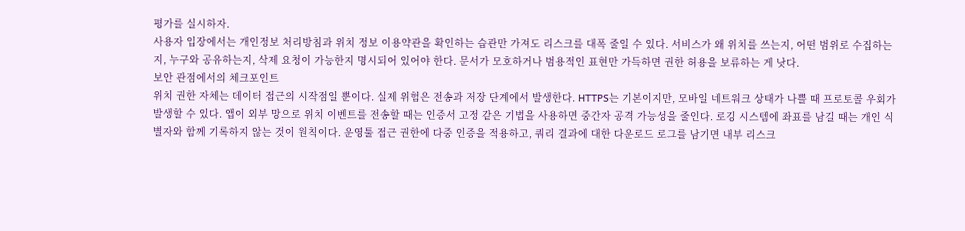평가를 실시하자.
사용자 입장에서는 개인정보 처리방침과 위치 정보 이용약관을 확인하는 습관만 가져도 리스크를 대폭 줄일 수 있다. 서비스가 왜 위치를 쓰는지, 어떤 범위로 수집하는지, 누구와 공유하는지, 삭제 요청이 가능한지 명시되어 있어야 한다. 문서가 모호하거나 범용적인 표현만 가득하면 권한 허용을 보류하는 게 낫다.
보안 관점에서의 체크포인트
위치 권한 자체는 데이터 접근의 시작점일 뿐이다. 실제 위험은 전송과 저장 단계에서 발생한다. HTTPS는 기본이지만, 모바일 네트워크 상태가 나쁠 때 프로토콜 우회가 발생할 수 있다. 앱이 외부 망으로 위치 이벤트를 전송할 때는 인증서 고정 같은 기법을 사용하면 중간자 공격 가능성을 줄인다. 로깅 시스템에 좌표를 남길 때는 개인 식별자와 함께 기록하지 않는 것이 원칙이다. 운영툴 접근 권한에 다중 인증을 적용하고, 쿼리 결과에 대한 다운로드 로그를 남기면 내부 리스크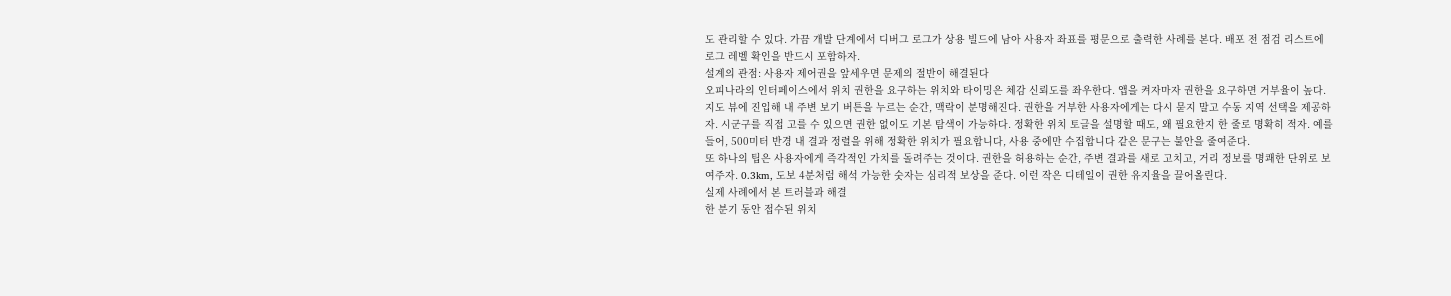도 관리할 수 있다. 가끔 개발 단계에서 디버그 로그가 상용 빌드에 남아 사용자 좌표를 평문으로 출력한 사례를 본다. 배포 전 점검 리스트에 로그 레벨 확인을 반드시 포함하자.
설계의 관점: 사용자 제어권을 앞세우면 문제의 절반이 해결된다
오피나라의 인터페이스에서 위치 권한을 요구하는 위치와 타이밍은 체감 신뢰도를 좌우한다. 앱을 켜자마자 권한을 요구하면 거부율이 높다. 지도 뷰에 진입해 내 주변 보기 버튼을 누르는 순간, 맥락이 분명해진다. 권한을 거부한 사용자에게는 다시 묻지 말고 수동 지역 선택을 제공하자. 시군구를 직접 고를 수 있으면 권한 없이도 기본 탐색이 가능하다. 정확한 위치 토글을 설명할 때도, 왜 필요한지 한 줄로 명확히 적자. 예를 들어, 500미터 반경 내 결과 정렬을 위해 정확한 위치가 필요합니다, 사용 중에만 수집합니다 같은 문구는 불안을 줄여준다.
또 하나의 팁은 사용자에게 즉각적인 가치를 돌려주는 것이다. 권한을 허용하는 순간, 주변 결과를 새로 고치고, 거리 정보를 명쾌한 단위로 보여주자. 0.3km, 도보 4분처럼 해석 가능한 숫자는 심리적 보상을 준다. 이런 작은 디테일이 권한 유지율을 끌어올린다.
실제 사례에서 본 트러블과 해결
한 분기 동안 접수된 위치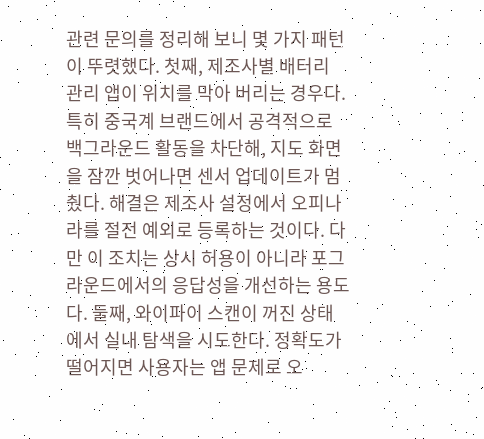관련 문의를 정리해 보니 몇 가지 패턴이 뚜렷했다. 첫째, 제조사별 배터리 관리 앱이 위치를 막아 버리는 경우다. 특히 중국계 브랜드에서 공격적으로 백그라운드 활동을 차단해, 지도 화면을 잠깐 벗어나면 센서 업데이트가 멈췄다. 해결은 제조사 설정에서 오피나라를 절전 예외로 등록하는 것이다. 다만 이 조치는 상시 허용이 아니라 포그라운드에서의 응답성을 개선하는 용도다. 둘째, 와이파이 스캔이 꺼진 상태에서 실내 탐색을 시도한다. 정확도가 떨어지면 사용자는 앱 문제로 오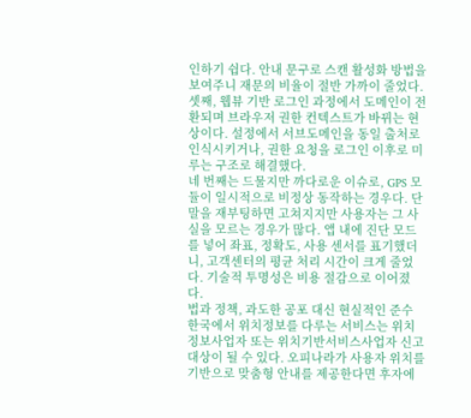인하기 쉽다. 안내 문구로 스캔 활성화 방법을 보여주니 재문의 비율이 절반 가까이 줄었다. 셋째, 웹뷰 기반 로그인 과정에서 도메인이 전환되며 브라우저 권한 컨텍스트가 바뀌는 현상이다. 설정에서 서브도메인을 동일 출처로 인식시키거나, 권한 요청을 로그인 이후로 미루는 구조로 해결했다.
네 번째는 드물지만 까다로운 이슈로, GPS 모듈이 일시적으로 비정상 동작하는 경우다. 단말을 재부팅하면 고쳐지지만 사용자는 그 사실을 모르는 경우가 많다. 앱 내에 진단 모드를 넣어 좌표, 정확도, 사용 센서를 표기했더니, 고객센터의 평균 처리 시간이 크게 줄었다. 기술적 투명성은 비용 절감으로 이어졌다.
법과 정책, 과도한 공포 대신 현실적인 준수
한국에서 위치정보를 다루는 서비스는 위치정보사업자 또는 위치기반서비스사업자 신고 대상이 될 수 있다. 오피나라가 사용자 위치를 기반으로 맞춤형 안내를 제공한다면 후자에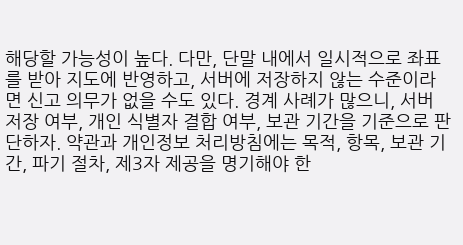해당할 가능성이 높다. 다만, 단말 내에서 일시적으로 좌표를 받아 지도에 반영하고, 서버에 저장하지 않는 수준이라면 신고 의무가 없을 수도 있다. 경계 사례가 많으니, 서버 저장 여부, 개인 식별자 결합 여부, 보관 기간을 기준으로 판단하자. 약관과 개인정보 처리방침에는 목적, 항목, 보관 기간, 파기 절차, 제3자 제공을 명기해야 한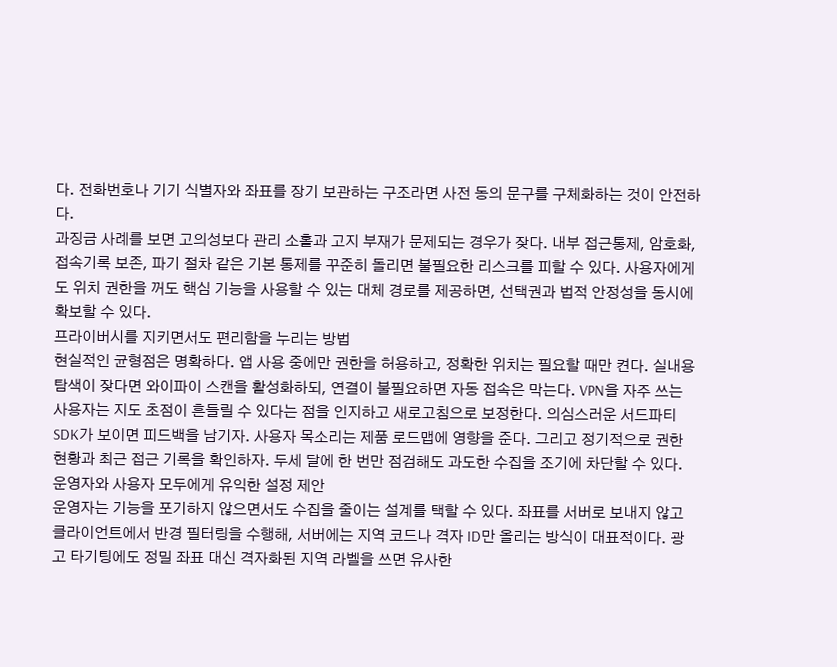다. 전화번호나 기기 식별자와 좌표를 장기 보관하는 구조라면 사전 동의 문구를 구체화하는 것이 안전하다.
과징금 사례를 보면 고의성보다 관리 소홀과 고지 부재가 문제되는 경우가 잦다. 내부 접근통제, 암호화, 접속기록 보존, 파기 절차 같은 기본 통제를 꾸준히 돌리면 불필요한 리스크를 피할 수 있다. 사용자에게도 위치 권한을 꺼도 핵심 기능을 사용할 수 있는 대체 경로를 제공하면, 선택권과 법적 안정성을 동시에 확보할 수 있다.
프라이버시를 지키면서도 편리함을 누리는 방법
현실적인 균형점은 명확하다. 앱 사용 중에만 권한을 허용하고, 정확한 위치는 필요할 때만 켠다. 실내용 탐색이 잦다면 와이파이 스캔을 활성화하되, 연결이 불필요하면 자동 접속은 막는다. VPN을 자주 쓰는 사용자는 지도 초점이 흔들릴 수 있다는 점을 인지하고 새로고침으로 보정한다. 의심스러운 서드파티 SDK가 보이면 피드백을 남기자. 사용자 목소리는 제품 로드맵에 영향을 준다. 그리고 정기적으로 권한 현황과 최근 접근 기록을 확인하자. 두세 달에 한 번만 점검해도 과도한 수집을 조기에 차단할 수 있다.
운영자와 사용자 모두에게 유익한 설정 제안
운영자는 기능을 포기하지 않으면서도 수집을 줄이는 설계를 택할 수 있다. 좌표를 서버로 보내지 않고 클라이언트에서 반경 필터링을 수행해, 서버에는 지역 코드나 격자 ID만 올리는 방식이 대표적이다. 광고 타기팅에도 정밀 좌표 대신 격자화된 지역 라벨을 쓰면 유사한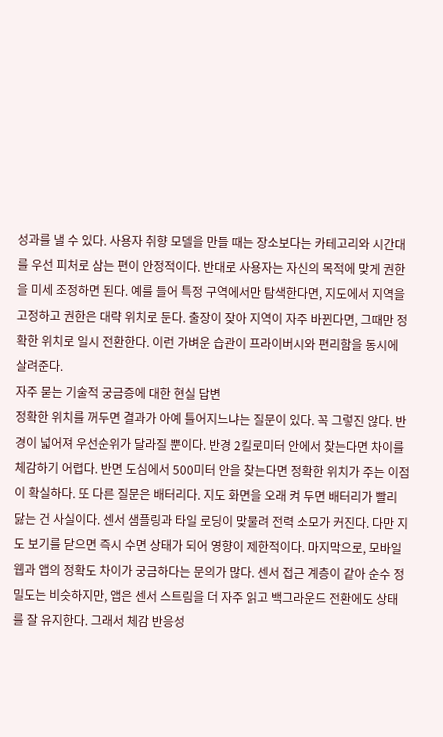성과를 낼 수 있다. 사용자 취향 모델을 만들 때는 장소보다는 카테고리와 시간대를 우선 피처로 삼는 편이 안정적이다. 반대로 사용자는 자신의 목적에 맞게 권한을 미세 조정하면 된다. 예를 들어 특정 구역에서만 탐색한다면, 지도에서 지역을 고정하고 권한은 대략 위치로 둔다. 출장이 잦아 지역이 자주 바뀐다면, 그때만 정확한 위치로 일시 전환한다. 이런 가벼운 습관이 프라이버시와 편리함을 동시에 살려준다.
자주 묻는 기술적 궁금증에 대한 현실 답변
정확한 위치를 꺼두면 결과가 아예 틀어지느냐는 질문이 있다. 꼭 그렇진 않다. 반경이 넓어져 우선순위가 달라질 뿐이다. 반경 2킬로미터 안에서 찾는다면 차이를 체감하기 어렵다. 반면 도심에서 500미터 안을 찾는다면 정확한 위치가 주는 이점이 확실하다. 또 다른 질문은 배터리다. 지도 화면을 오래 켜 두면 배터리가 빨리 닳는 건 사실이다. 센서 샘플링과 타일 로딩이 맞물려 전력 소모가 커진다. 다만 지도 보기를 닫으면 즉시 수면 상태가 되어 영향이 제한적이다. 마지막으로, 모바일 웹과 앱의 정확도 차이가 궁금하다는 문의가 많다. 센서 접근 계층이 같아 순수 정밀도는 비슷하지만, 앱은 센서 스트림을 더 자주 읽고 백그라운드 전환에도 상태를 잘 유지한다. 그래서 체감 반응성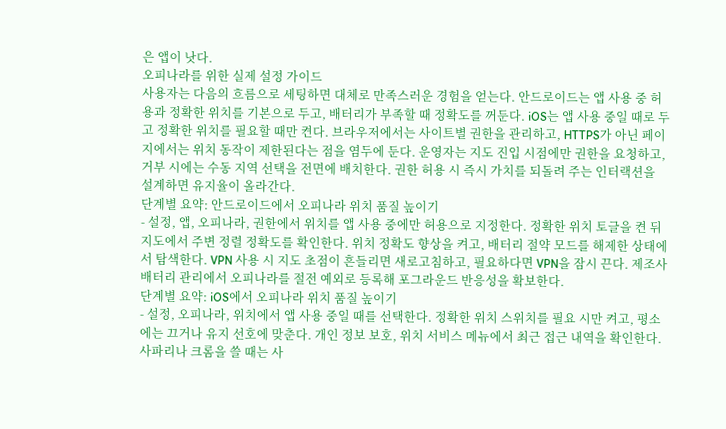은 앱이 낫다.
오피나라를 위한 실제 설정 가이드
사용자는 다음의 흐름으로 세팅하면 대체로 만족스러운 경험을 얻는다. 안드로이드는 앱 사용 중 허용과 정확한 위치를 기본으로 두고, 배터리가 부족할 때 정확도를 꺼둔다. iOS는 앱 사용 중일 때로 두고 정확한 위치를 필요할 때만 켠다. 브라우저에서는 사이트별 권한을 관리하고, HTTPS가 아닌 페이지에서는 위치 동작이 제한된다는 점을 염두에 둔다. 운영자는 지도 진입 시점에만 권한을 요청하고, 거부 시에는 수동 지역 선택을 전면에 배치한다. 권한 허용 시 즉시 가치를 되돌려 주는 인터랙션을 설계하면 유지율이 올라간다.
단계별 요약: 안드로이드에서 오피나라 위치 품질 높이기
- 설정, 앱, 오피나라, 권한에서 위치를 앱 사용 중에만 허용으로 지정한다. 정확한 위치 토글을 켠 뒤 지도에서 주변 정렬 정확도를 확인한다. 위치 정확도 향상을 켜고, 배터리 절약 모드를 해제한 상태에서 탐색한다. VPN 사용 시 지도 초점이 흔들리면 새로고침하고, 필요하다면 VPN을 잠시 끈다. 제조사 배터리 관리에서 오피나라를 절전 예외로 등록해 포그라운드 반응성을 확보한다.
단계별 요약: iOS에서 오피나라 위치 품질 높이기
- 설정, 오피나라, 위치에서 앱 사용 중일 때를 선택한다. 정확한 위치 스위치를 필요 시만 켜고, 평소에는 끄거나 유지 선호에 맞춘다. 개인 정보 보호, 위치 서비스 메뉴에서 최근 접근 내역을 확인한다. 사파리나 크롬을 쓸 때는 사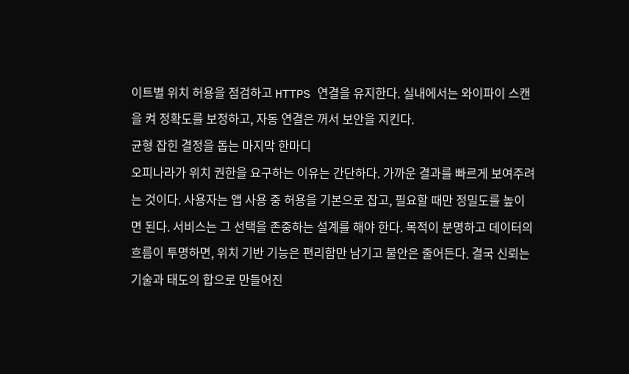이트별 위치 허용을 점검하고 HTTPS 연결을 유지한다. 실내에서는 와이파이 스캔을 켜 정확도를 보정하고, 자동 연결은 꺼서 보안을 지킨다.
균형 잡힌 결정을 돕는 마지막 한마디
오피나라가 위치 권한을 요구하는 이유는 간단하다. 가까운 결과를 빠르게 보여주려는 것이다. 사용자는 앱 사용 중 허용을 기본으로 잡고, 필요할 때만 정밀도를 높이면 된다. 서비스는 그 선택을 존중하는 설계를 해야 한다. 목적이 분명하고 데이터의 흐름이 투명하면, 위치 기반 기능은 편리함만 남기고 불안은 줄어든다. 결국 신뢰는 기술과 태도의 합으로 만들어진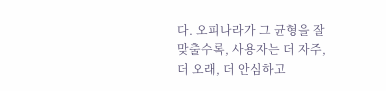다. 오피나라가 그 균형을 잘 맞출수록, 사용자는 더 자주, 더 오래, 더 안심하고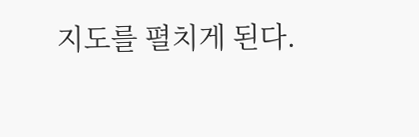지도를 펼치게 된다.